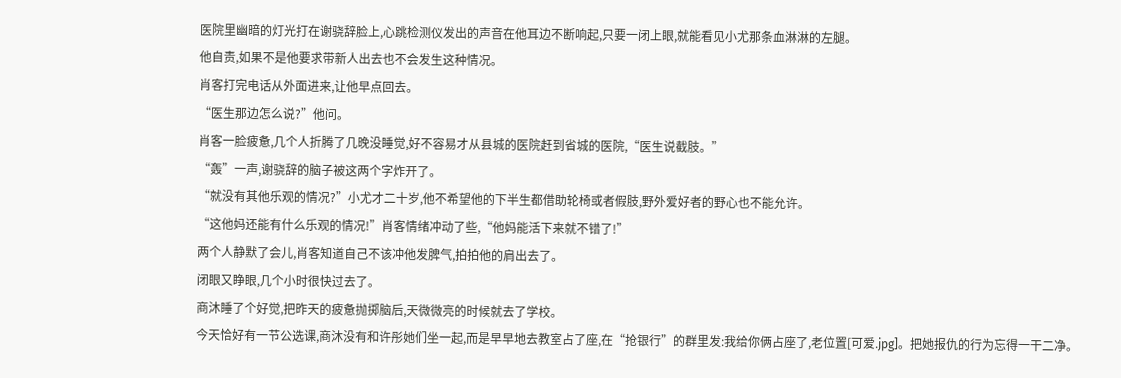医院里幽暗的灯光打在谢骁辞脸上,心跳检测仪发出的声音在他耳边不断响起,只要一闭上眼,就能看见小尤那条血淋淋的左腿。
他自责,如果不是他要求带新人出去也不会发生这种情况。
肖客打完电话从外面进来,让他早点回去。
“医生那边怎么说?”他问。
肖客一脸疲惫,几个人折腾了几晚没睡觉,好不容易才从县城的医院赶到省城的医院,“医生说截肢。”
“轰”一声,谢骁辞的脑子被这两个字炸开了。
“就没有其他乐观的情况?”小尤才二十岁,他不希望他的下半生都借助轮椅或者假肢,野外爱好者的野心也不能允许。
“这他妈还能有什么乐观的情况!”肖客情绪冲动了些,“他妈能活下来就不错了!”
两个人静默了会儿,肖客知道自己不该冲他发脾气,拍拍他的肩出去了。
闭眼又睁眼,几个小时很快过去了。
商沐睡了个好觉,把昨天的疲惫抛掷脑后,天微微亮的时候就去了学校。
今天恰好有一节公选课,商沐没有和许彤她们坐一起,而是早早地去教室占了座,在“抢银行”的群里发:我给你俩占座了,老位置[可爱.jpg]。把她报仇的行为忘得一干二净。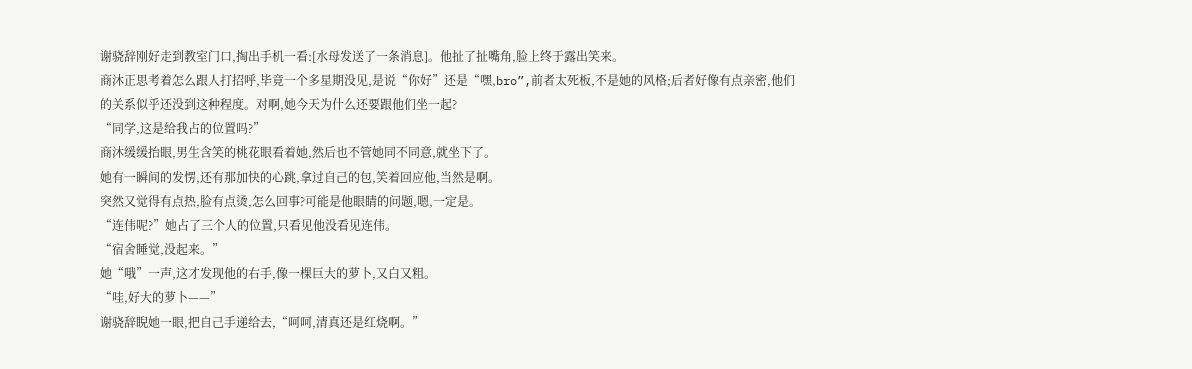谢骁辞刚好走到教室门口,掏出手机一看:[水母发送了一条消息]。他扯了扯嘴角,脸上终于露出笑来。
商沐正思考着怎么跟人打招呼,毕竟一个多星期没见,是说“你好”还是“嘿,bro”,前者太死板,不是她的风格;后者好像有点亲密,他们的关系似乎还没到这种程度。对啊,她今天为什么还要跟他们坐一起?
“同学,这是给我占的位置吗?”
商沐缓缓抬眼,男生含笑的桃花眼看着她,然后也不管她同不同意,就坐下了。
她有一瞬间的发愣,还有那加快的心跳,拿过自己的包,笑着回应他,当然是啊。
突然又觉得有点热,脸有点烫,怎么回事?可能是他眼睛的问题,嗯,一定是。
“连伟呢?”她占了三个人的位置,只看见他没看见连伟。
“宿舍睡觉,没起来。”
她“哦”一声,这才发现他的右手,像一棵巨大的萝卜,又白又粗。
“哇,好大的萝卜——”
谢骁辞睨她一眼,把自己手递给去,“呵呵,清真还是红烧啊。”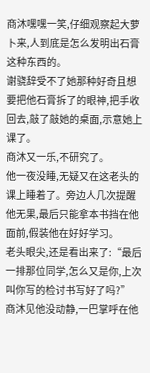商沐嘿嘿一笑,仔细观察起大萝卜来,人到底是怎么发明出石膏这种东西的。
谢骁辞受不了她那种好奇且想要把他石膏拆了的眼神,把手收回去,敲了敲她的桌面,示意她上课了。
商沐又一乐,不研究了。
他一夜没睡,无疑又在这老头的课上睡着了。旁边人几次提醒他无果,最后只能拿本书挡在他面前,假装他在好好学习。
老头眼尖,还是看出来了:“最后一排那位同学,怎么又是你,上次叫你写的检讨书写好了吗?”
商沐见他没动静,一巴掌呼在他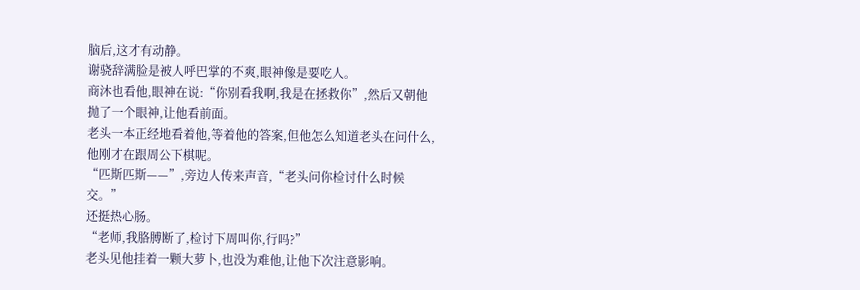脑后,这才有动静。
谢骁辞满脸是被人呼巴掌的不爽,眼神像是要吃人。
商沐也看他,眼神在说:“你别看我啊,我是在拯救你”,然后又朝他抛了一个眼神,让他看前面。
老头一本正经地看着他,等着他的答案,但他怎么知道老头在问什么,他刚才在跟周公下棋呢。
“匹斯匹斯——”,旁边人传来声音,“老头问你检讨什么时候交。”
还挺热心肠。
“老师,我胳膊断了,检讨下周叫你,行吗?”
老头见他挂着一颗大萝卜,也没为难他,让他下次注意影响。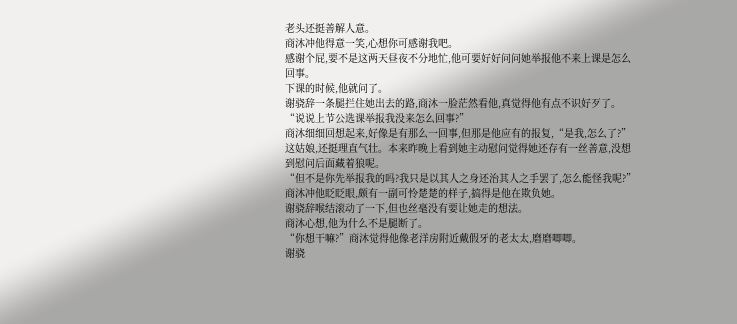老头还挺善解人意。
商沐冲他得意一笑,心想你可感谢我吧。
感谢个屁,要不是这两天昼夜不分地忙,他可要好好问问她举报他不来上课是怎么回事。
下课的时候,他就问了。
谢骁辞一条腿拦住她出去的路,商沐一脸茫然看他,真觉得他有点不识好歹了。
“说说上节公选课举报我没来怎么回事?”
商沐细细回想起来,好像是有那么一回事,但那是他应有的报复,“是我,怎么了?”
这姑娘,还挺理直气壮。本来昨晚上看到她主动慰问觉得她还存有一丝善意,没想到慰问后面藏着狼呢。
“但不是你先举报我的吗?我只是以其人之身还治其人之手罢了,怎么能怪我呢?”商沐冲他眨眨眼,颇有一副可怜楚楚的样子,搞得是他在欺负她。
谢骁辞喉结滚动了一下,但也丝毫没有要让她走的想法。
商沐心想,他为什么不是腿断了。
“你想干嘛?”商沐觉得他像老洋房附近戴假牙的老太太,磨磨唧唧。
谢骁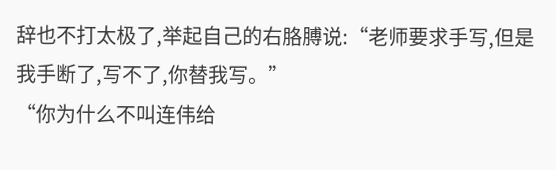辞也不打太极了,举起自己的右胳膊说:“老师要求手写,但是我手断了,写不了,你替我写。”
“你为什么不叫连伟给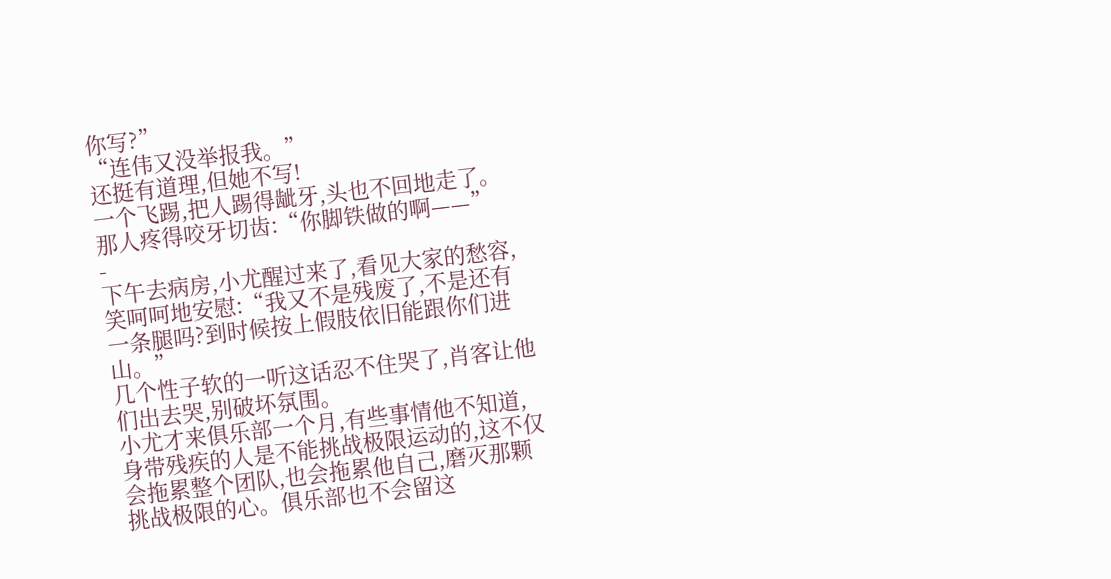你写?”
“连伟又没举报我。”
还挺有道理,但她不写!
一个飞踢,把人踢得龇牙,头也不回地走了。
那人疼得咬牙切齿:“你脚铁做的啊——”
-
下午去病房,小尤醒过来了,看见大家的愁容,笑呵呵地安慰:“我又不是残废了,不是还有一条腿吗?到时候按上假肢依旧能跟你们进山。”
几个性子软的一听这话忍不住哭了,肖客让他们出去哭,别破坏氛围。
小尤才来俱乐部一个月,有些事情他不知道,身带残疾的人是不能挑战极限运动的,这不仅会拖累整个团队,也会拖累他自己,磨灭那颗挑战极限的心。俱乐部也不会留这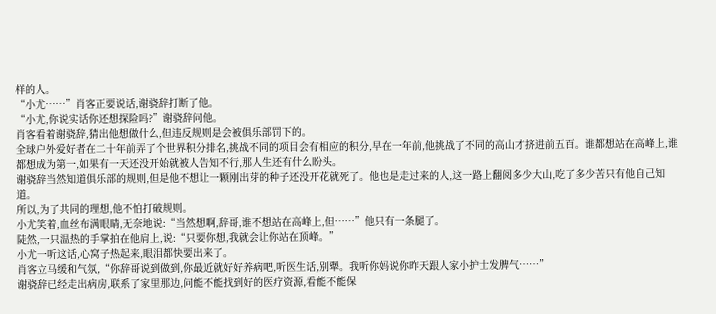样的人。
“小尤……”肖客正要说话,谢骁辞打断了他。
“小尤,你说实话你还想探险吗?”谢骁辞问他。
肖客看着谢骁辞,猜出他想做什么,但违反规则是会被俱乐部罚下的。
全球户外爱好者在二十年前弄了个世界积分排名,挑战不同的项目会有相应的积分,早在一年前,他挑战了不同的高山才挤进前五百。谁都想站在高峰上,谁都想成为第一,如果有一天还没开始就被人告知不行,那人生还有什么盼头。
谢骁辞当然知道俱乐部的规则,但是他不想让一颗刚出芽的种子还没开花就死了。他也是走过来的人,这一路上翻阅多少大山,吃了多少苦只有他自己知道。
所以,为了共同的理想,他不怕打破规则。
小尤笑着,血丝布满眼睛,无奈地说:“当然想啊,辞哥,谁不想站在高峰上,但……”他只有一条腿了。
陡然,一只温热的手掌拍在他肩上,说:“只要你想,我就会让你站在顶峰。”
小尤一听这话,心窝子热起来,眼泪都快要出来了。
肖客立马缓和气氛,“你辞哥说到做到,你最近就好好养病吧,听医生话,别犟。我听你妈说你昨天跟人家小护士发脾气……”
谢骁辞已经走出病房,联系了家里那边,问能不能找到好的医疗资源,看能不能保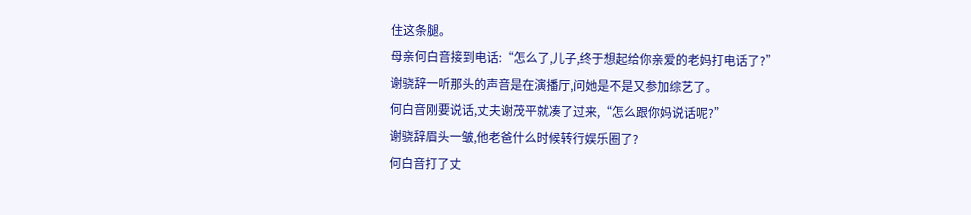住这条腿。
母亲何白音接到电话:“怎么了,儿子,终于想起给你亲爱的老妈打电话了?”
谢骁辞一听那头的声音是在演播厅,问她是不是又参加综艺了。
何白音刚要说话,丈夫谢茂平就凑了过来,“怎么跟你妈说话呢?”
谢骁辞眉头一皱,他老爸什么时候转行娱乐圈了?
何白音打了丈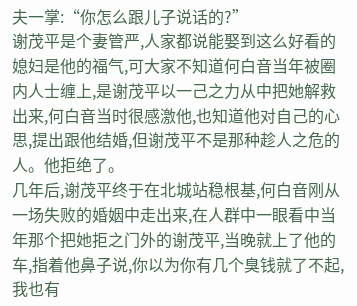夫一掌:“你怎么跟儿子说话的?”
谢茂平是个妻管严,人家都说能娶到这么好看的媳妇是他的福气,可大家不知道何白音当年被圈内人士缠上,是谢茂平以一己之力从中把她解救出来,何白音当时很感激他,也知道他对自己的心思,提出跟他结婚,但谢茂平不是那种趁人之危的人。他拒绝了。
几年后,谢茂平终于在北城站稳根基,何白音刚从一场失败的婚姻中走出来,在人群中一眼看中当年那个把她拒之门外的谢茂平,当晚就上了他的车,指着他鼻子说,你以为你有几个臭钱就了不起,我也有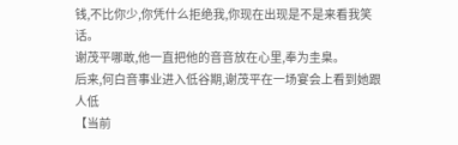钱,不比你少,你凭什么拒绝我,你现在出现是不是来看我笑话。
谢茂平哪敢,他一直把他的音音放在心里,奉为圭臬。
后来,何白音事业进入低谷期,谢茂平在一场宴会上看到她跟人低
【当前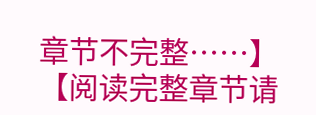章节不完整……】
【阅读完整章节请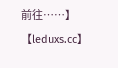前往……】
【leduxs.cc】